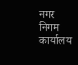नगर निगम कार्यालय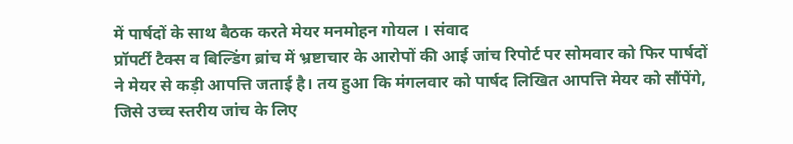में पार्षदों के साथ बैठक करते मेयर मनमोहन गोयल । संवाद
प्रॉपर्टी टैक्स व बिल्डिंग ब्रांच में भ्रष्टाचार के आरोपों की आई जांच रिपोर्ट पर सोमवार को फिर पार्षदों ने मेयर से कड़ी आपत्ति जताई है। तय हुआ कि मंगलवार को पार्षद लिखित आपत्ति मेयर को सौंपेंगे, जिसे उच्च स्तरीय जांच के लिए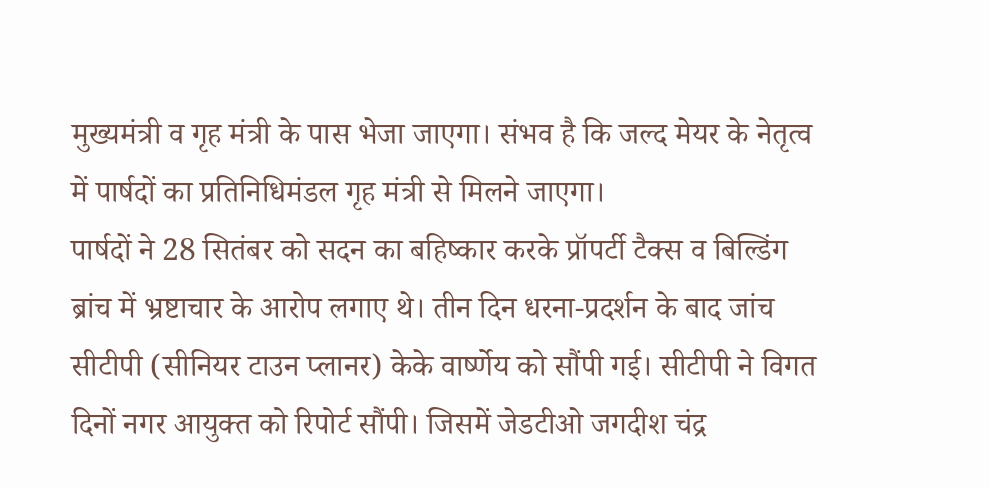मुख्यमंत्री व गृह मंत्री के पास भेजा जाएगा। संभव है कि जल्द मेयर के नेतृत्व में पार्षदों का प्रतिनिधिमंडल गृह मंत्री से मिलने जाएगा।
पार्षदों ने 28 सितंबर को सदन का बहिष्कार करके प्रॉपर्टी टैक्स व बिल्डिंग ब्रांच में भ्रष्टाचार के आरोप लगाए थे। तीन दिन धरना-प्रदर्शन के बाद जांच सीटीपी (सीनियर टाउन प्लानर) केके वार्ष्णेय को सौंपी गई। सीटीपी ने विगत दिनों नगर आयुक्त को रिपोर्ट सौंपी। जिसमें जेडटीओ जगदीश चंद्र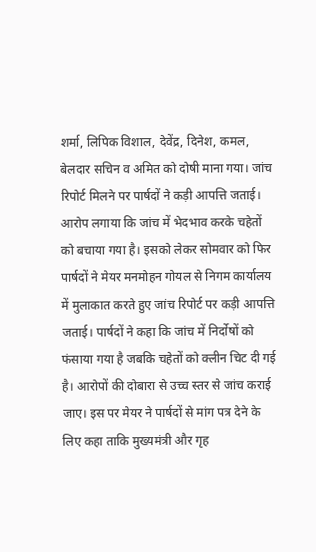शर्मा, लिपिक विशाल, देवेंद्र, दिनेश, कमल, बेलदार सचिन व अमित को दोषी माना गया। जांच रिपोर्ट मिलने पर पार्षदों ने कड़ी आपत्ति जताई। आरोप लगाया कि जांच में भेदभाव करके चहेतों को बचाया गया है। इसको लेकर सोमवार को फिर पार्षदों ने मेयर मनमोहन गोयल से निगम कार्यालय में मुलाकात करते हुए जांच रिपोर्ट पर कड़ी आपत्ति जताई। पार्षदों ने कहा कि जांच में निर्दोषों को फंसाया गया है जबकि चहेतों को क्लीन चिट दी गई है। आरोपों की दोबारा से उच्च स्तर से जांच कराई जाए। इस पर मेयर ने पार्षदों से मांग पत्र देने के लिए कहा ताकि मुख्यमंत्री और गृह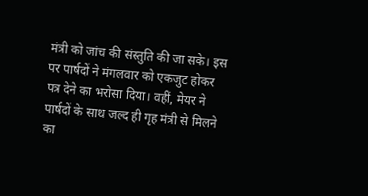मंत्री को जांच की संस्तुति की जा सके। इस पर पार्षदों ने मंगलवार को एकजुट होकर पत्र देने का भरोसा दिया। वहीं, मेयर ने पार्षदों के साथ जल्द ही गृह मंत्री से मिलने का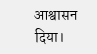आश्वासन दिया।